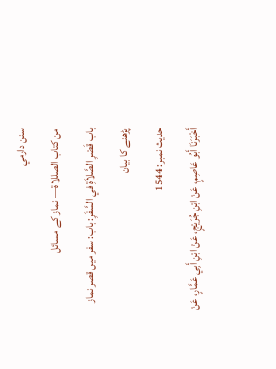سنن دارمي
من كتاب الصللاة— نماز کے مسائل
باب قَصْرِ الصَّلاَةِ في السَّفَرِ: باب: سفر میں قصر نماز پڑھنے کا بیان
حدیث نمبر: 1544
أَخْبَرَنَا أَبُو عَاصِمٍ، عَنْ ابْنِ جُرَيْجٍ، عَنْ ابْنِ أَبِي عَمَّارٍ، عَنْ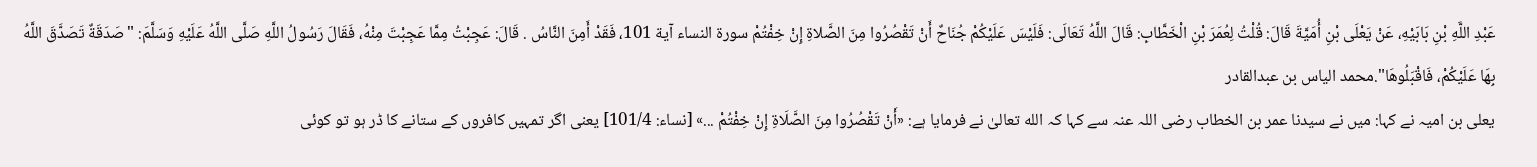عَبْدِ اللَّهِ بْنِ بَابَيْهِ، عَنْ يَعْلَى بْنِ أُمَيَّةَ قَالَ: قُلْتُ لِعُمَرَ بْنِ الْخَطَّابِ: قَالَ اللَّهُ تَعَالَى: فَلَيْسَ عَلَيْكُمْ جُنَاحٌ أَنْ تَقْصُرُوا مِنَ الصَّلاةِ إِنْ خِفْتُمْ سورة النساء آية 101، فَقَدْ أَمِنَ النَّاسُ . قَالَ: عَجِبْتُ مِمَّا عَجِبْتَ مِنْهُ، فَقَالَ رَسُولُ اللَّهِ صَلَّى اللَّهُ عَلَيْهِ وَسَلَّمَ: "صَدَقَةٌ تَصَدَّقَ اللَّهُ بِهَا عَلَيْكُمْ، فَاقْبَلُوهَا".محمد الیاس بن عبدالقادر
یعلی بن امیہ نے کہا: میں نے سیدنا عمر بن الخطاب رضی اللہ عنہ سے کہا کہ الله تعالیٰ نے فرمایا ہے: «أَنْ تَقْصُرُوا مِنَ الصَّلَاةِ إِنْ خِفْتُمْ ...» [نساء: 101/4] یعنی اگر تمہیں کافروں کے ستانے کا ڈر ہو تو کوئی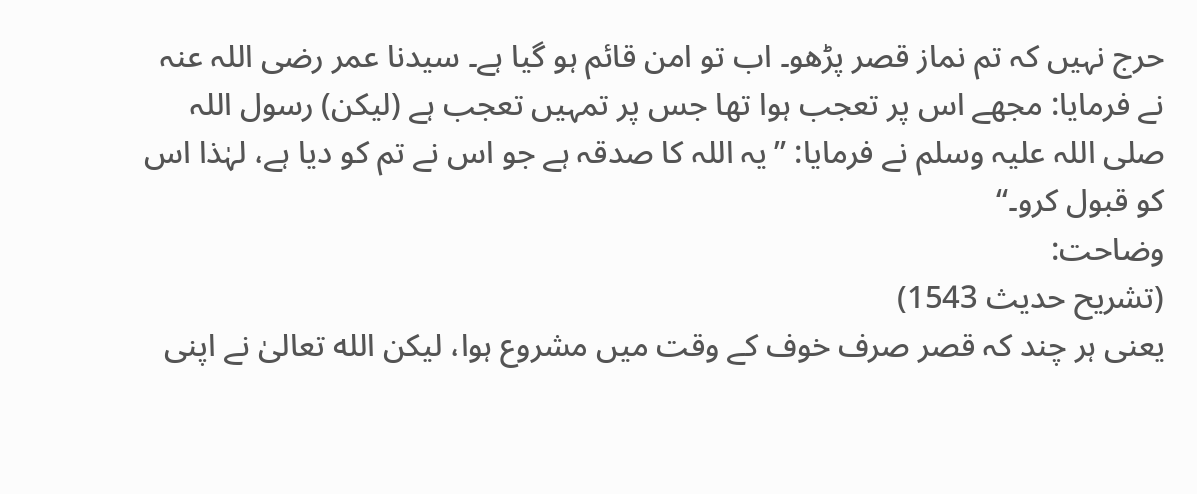حرج نہیں کہ تم نماز قصر پڑھو۔ اب تو امن قائم ہو گیا ہے۔ سیدنا عمر رضی اللہ عنہ نے فرمایا: مجھے اس پر تعجب ہوا تھا جس پر تمہیں تعجب ہے (لیکن) رسول اللہ صلی اللہ علیہ وسلم نے فرمایا: ”یہ اللہ کا صدقہ ہے جو اس نے تم کو دیا ہے، لہٰذا اس کو قبول کرو۔“
وضاحت:
(تشریح حدیث 1543)
یعنی ہر چند کہ قصر صرف خوف کے وقت میں مشروع ہوا، لیکن الله تعالیٰ نے اپنی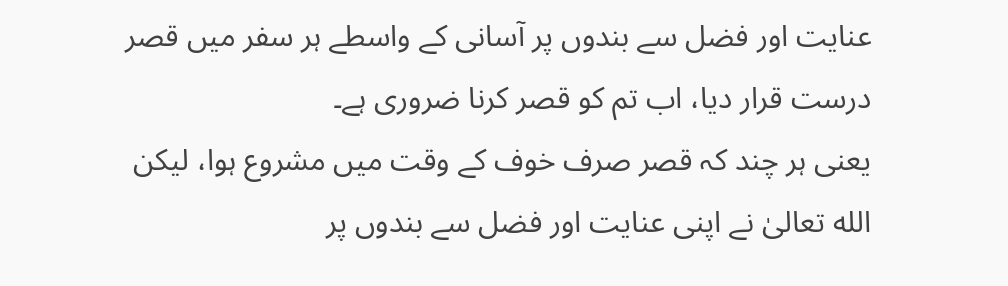عنایت اور فضل سے بندوں پر آسانی کے واسطے ہر سفر میں قصر درست قرار دیا، اب تم کو قصر کرنا ضروری ہے۔
یعنی ہر چند کہ قصر صرف خوف کے وقت میں مشروع ہوا، لیکن الله تعالیٰ نے اپنی عنایت اور فضل سے بندوں پر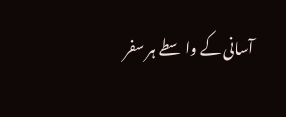آسانی کے واسطے ہر سفر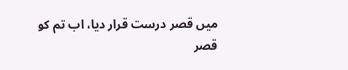میں قصر درست قرار دیا، اب تم کو قصر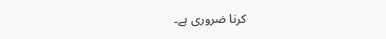کرنا ضروری ہے۔